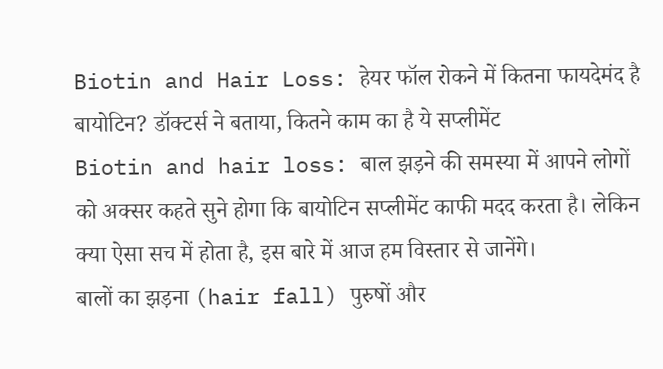Biotin and Hair Loss: हेयर फॉल रोकने में कितना फायदेमंद है बायोटिन? डॉक्टर्स ने बताया, कितने काम का है ये सप्लीमेंट
Biotin and hair loss: बाल झड़ने की समस्या में आपने लोगों को अक्सर कहते सुने होगा कि बायोटिन सप्लीमेंट काफी मदद करता है। लेकिन क्या ऐसा सच में होता है, इस बारे में आज हम विस्तार से जानेंगे।
बालों का झड़ना (hair fall) पुरुषों और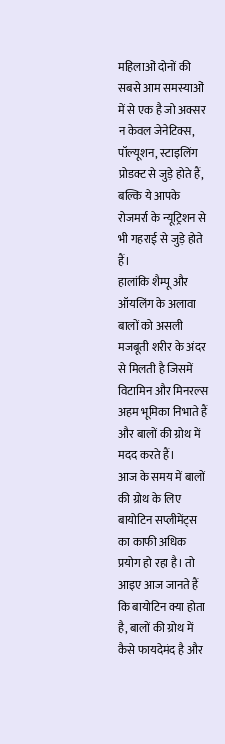महिलाओं दोनों की सबसे आम समस्याओं में से एक है जो अक्सर न केवल जेनेटिक्स, पॉल्यूशन, स्टाइलिंग प्रोडक्ट से जुड़े होते हैं, बल्कि ये आपके रोजमर्रा के न्यूट्रिशन से भी गहराई से जुड़े होते हैं।
हालांकि शैम्पू और ऑयलिंग के अलावा बालों को असली मजबूती शरीर के अंदर से मिलती है जिसमें विटामिन और मिनरल्स अहम भूमिका निभाते हैं और बालों की ग्रोथ में मदद करते हैं।
आज के समय में बालों की ग्रोथ के लिए बायोटिन सप्लीमेंट्स का काफी अधिक प्रयोग हो रहा है। तो आइए आज जानते हैं कि बायोटिन क्या होता है, बालों की ग्रोथ में कैसे फायदेमंद है और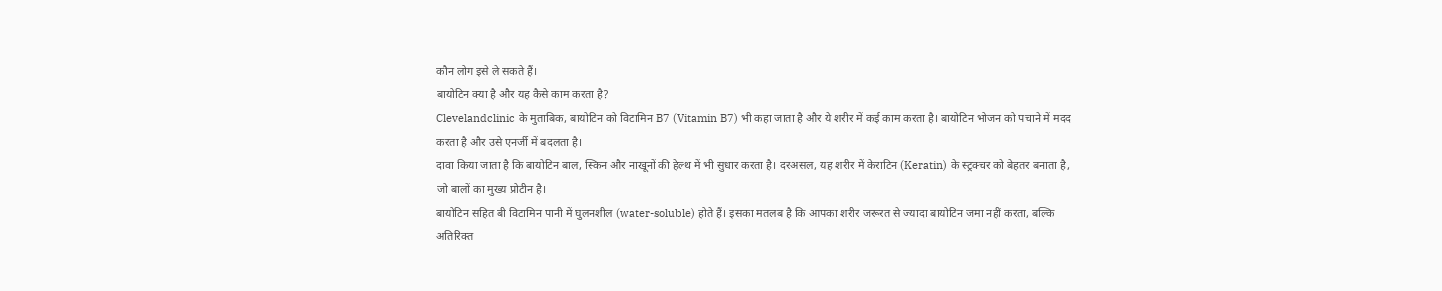कौन लोग इसे ले सकते हैं।
बायोटिन क्या है और यह कैसे काम करता है?
Clevelandclinic के मुताबिक, बायोटिन को विटामिन B7 (Vitamin B7) भी कहा जाता है और ये शरीर में कई काम करता है। बायोटिन भोजन को पचाने में मदद करता है और उसे एनर्जी में बदलता है।
दावा किया जाता है कि बायोटिन बाल, स्किन और नाखूनों की हेल्थ में भी सुधार करता है। दरअसल, यह शरीर में केराटिन (Keratin) के स्ट्रक्चर को बेहतर बनाता है, जो बालों का मुख्य प्रोटीन है।
बायोटिन सहित बी विटामिन पानी में घुलनशील (water-soluble) होते हैं। इसका मतलब है कि आपका शरीर जरूरत से ज्यादा बायोटिन जमा नहीं करता, बल्कि अतिरिक्त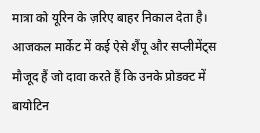मात्रा को यूरिन के ज़रिए बाहर निकाल देता है।
आजकल मार्केट में कई ऐसे शैंपू और सप्लीमेंट्स मौजूद हैं जो दावा करते हैं कि उनके प्रोडक्ट में बायोटिन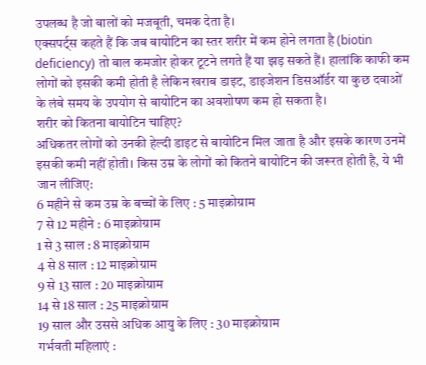उपलब्ध है जो बालों को मजबूती, चमक देता है।
एक्सपर्ट्स कहते हैं कि जब बायोटिन का स्तर शरीर में कम होने लगता है (biotin deficiency) तो बाल कमजोर होकर टूटने लगते हैं या झड़ सकते हैं। हालांकि काफी कम लोगों को इसकी कमी होती है लेकिन खराब डाइट, डाइजेशन डिसऑर्डर या कुछ दवाओं के लंबे समय के उपयोग से बायोटिन का अवशोषण कम हो सकता है।
शरीर को कितना बायोटिन चाहिए?
अधिकतर लोगों को उनकी हेल्दी डाइट से बायोटिन मिल जाता है और इसके कारण उनमें इसकी कमी नहीं होती। किस उम्र के लोगों को कितने बायोटिन की जरूरत होती है, ये भी जान लीजिए:
6 महीने से कम उम्र के बच्चों के लिए : 5 माइक्रोग्राम
7 से 12 महीने : 6 माइक्रोग्राम
1 से 3 साल : 8 माइक्रोग्राम
4 से 8 साल : 12 माइक्रोग्राम
9 से 13 साल : 20 माइक्रोग्राम
14 से 18 साल : 25 माइक्रोग्राम
19 साल और उससे अधिक आयु के लिए : 30 माइक्रोग्राम
गर्भवती महिलाएं :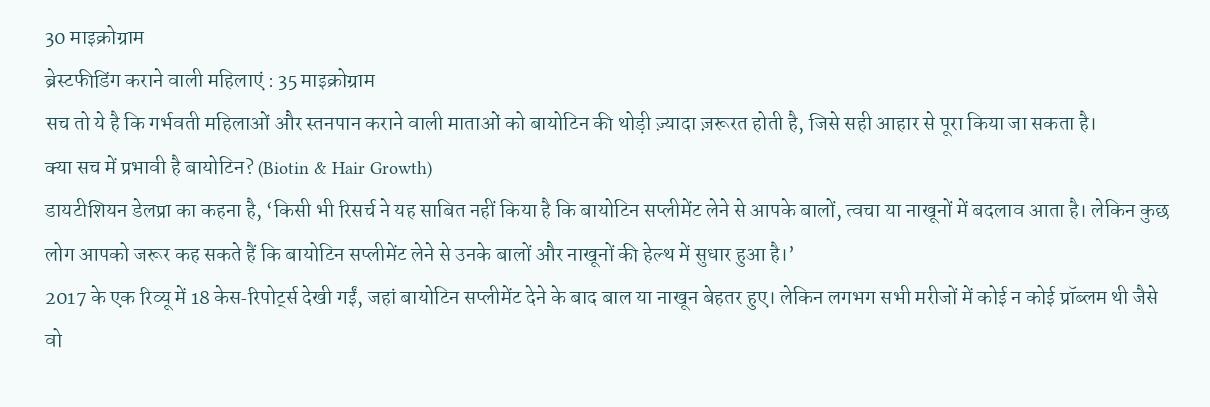30 माइक्रोग्राम
ब्रेस्टफीडिंग कराने वाली महिलाएं : 35 माइक्रोग्राम
सच तो ये है कि गर्भवती महिलाओं और स्तनपान कराने वाली माताओं को बायोटिन की थोड़ी ज़्यादा ज़रूरत होती है, जिसे सही आहार से पूरा किया जा सकता है।
क्या सच में प्रभावी है बायोटिन? (Biotin & Hair Growth)
डायटीशियन डेलप्रा का कहना है, ‘किसी भी रिसर्च ने यह साबित नहीं किया है कि बायोटिन सप्लीमेंट लेने से आपके बालों, त्वचा या नाखूनों में बदलाव आता है। लेकिन कुछ लोग आपको जरूर कह सकते हैं कि बायोटिन सप्लीमेंट लेने से उनके बालों और नाखूनों की हेल्थ में सुधार हुआ है।’
2017 के एक रिव्यू में 18 केस‑रिपोर्ट्स देखी गईं, जहां बायोटिन सप्लीमेंट देने के बाद बाल या नाखून बेहतर हुए। लेकिन लगभग सभी मरीजों में कोई न कोई प्रॉब्लम थी जैसे वो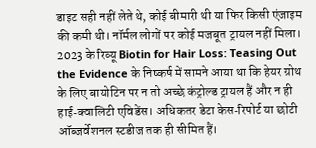डाइट सही नहीं लेते थे, कोई बीमारी थी या फिर किसी एंजाइम की कमी थी। नॉर्मल लोगों पर कोई मजबूत ट्रायल नहीं मिला।
2023 के रिव्यू Biotin for Hair Loss: Teasing Out the Evidence के निष्कर्ष में सामने आया था कि हेयर ग्रोथ के लिए बायोटिन पर न तो अच्छे कंट्रोल्ड ट्रायल हैं और न ही हाई‑क्वालिटी एविडेंस। अधिकतर डेटा केस‑रिपोर्ट या छोटी ऑब्जर्वेशनल स्टडीज तक ही सीमित हैं।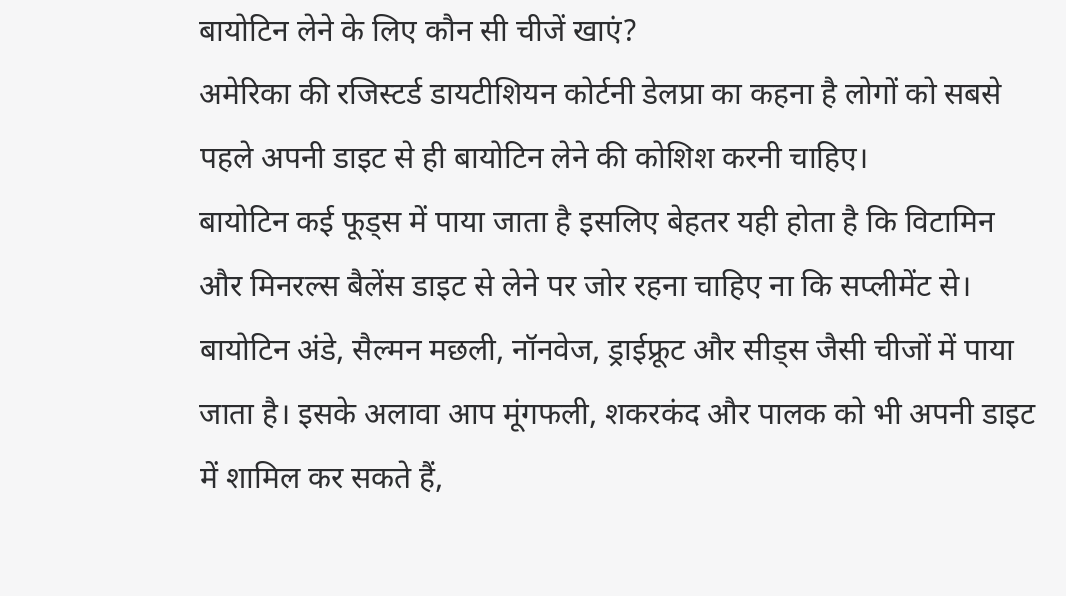बायोटिन लेने के लिए कौन सी चीजें खाएं?
अमेरिका की रजिस्टर्ड डायटीशियन कोर्टनी डेलप्रा का कहना है लोगों को सबसे पहले अपनी डाइट से ही बायोटिन लेने की कोशिश करनी चाहिए।
बायोटिन कई फूड्स में पाया जाता है इसलिए बेहतर यही होता है कि विटामिन और मिनरल्स बैलेंस डाइट से लेने पर जोर रहना चाहिए ना कि सप्लीमेंट से।
बायोटिन अंडे, सैल्मन मछली, नॉनवेज, ड्राईफ्रूट और सीड्स जैसी चीजों में पाया जाता है। इसके अलावा आप मूंगफली, शकरकंद और पालक को भी अपनी डाइट में शामिल कर सकते हैं,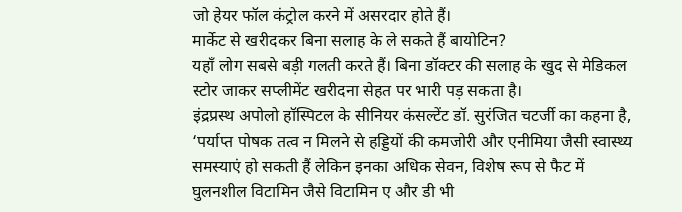जो हेयर फॉल कंट्रोल करने में असरदार होते हैं।
मार्केट से खरीदकर बिना सलाह के ले सकते हैं बायोटिन?
यहाँ लोग सबसे बड़ी गलती करते हैं। बिना डॉक्टर की सलाह के खुद से मेडिकल स्टोर जाकर सप्लीमेंट खरीदना सेहत पर भारी पड़ सकता है।
इंद्रप्रस्थ अपोलो हॉस्पिटल के सीनियर कंसल्टेंट डॉ. सुरंजित चटर्जी का कहना है, ‘पर्याप्त पोषक तत्व न मिलने से हड्डियों की कमजोरी और एनीमिया जैसी स्वास्थ्य समस्याएं हो सकती हैं लेकिन इनका अधिक सेवन, विशेष रूप से फैट में घुलनशील विटामिन जैसे विटामिन ए और डी भी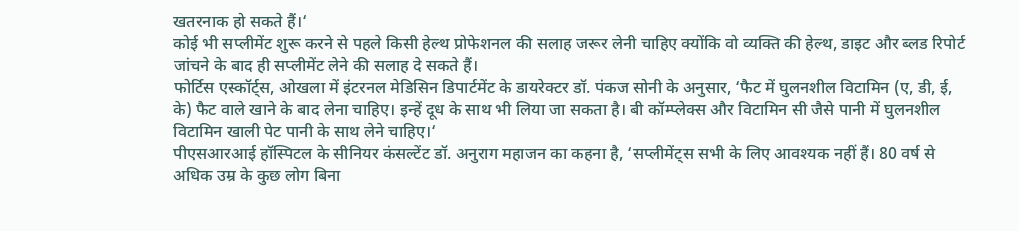खतरनाक हो सकते हैं।‘
कोई भी सप्लीमेंट शुरू करने से पहले किसी हेल्थ प्रोफेशनल की सलाह जरूर लेनी चाहिए क्योंकि वो व्यक्ति की हेल्थ, डाइट और ब्लड रिपोर्ट जांचने के बाद ही सप्लीमेंट लेने की सलाह दे सकते हैं।
फोर्टिस एस्कॉर्ट्स, ओखला में इंटरनल मेडिसिन डिपार्टमेंट के डायरेक्टर डॉ. पंकज सोनी के अनुसार, ‘फैट में घुलनशील विटामिन (ए, डी, ई, के) फैट वाले खाने के बाद लेना चाहिए। इन्हें दूध के साथ भी लिया जा सकता है। बी कॉम्प्लेक्स और विटामिन सी जैसे पानी में घुलनशील विटामिन खाली पेट पानी के साथ लेने चाहिए।‘
पीएसआरआई हॉस्पिटल के सीनियर कंसल्टेंट डॉ. अनुराग महाजन का कहना है, ‘सप्लीमेंट्स सभी के लिए आवश्यक नहीं हैं। 80 वर्ष से अधिक उम्र के कुछ लोग बिना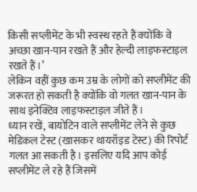किसी सप्लीमेंट के भी स्वस्थ रहते हैं क्योंकि वे अच्छा खान-पान रखते हैं और हेल्दी लाइफस्टाइल रखते हैं।’
लेकिन वहीं कुछ कम उम्र के लोगों को सप्लीमेंट की जरूरत हो सकती है क्योंकि वो गलत खान-पान के साथ इनेक्टिव लाइफस्टाइल जीते हैं।
ध्यान रखें, बायोटिन वाले सप्लीमेंट लेने से कुछ मेडिकल टेस्ट (खासकर थायरॉइड टेस्ट) की रिपोर्ट गलत आ सकती है। इसलिए यदि आप कोई सप्लीमेंट ले रहे हैं जिसमें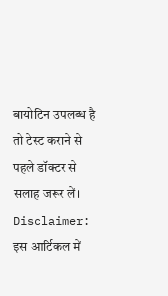बायोटिन उपलब्ध है तो टेस्ट कराने से पहले डॉक्टर से सलाह जरूर लें।
Disclaimer: इस आर्टिकल में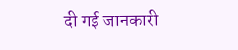दी गई जानकारी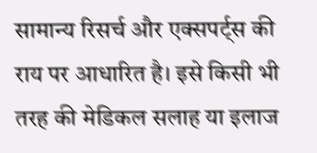सामान्य रिसर्च और एक्सपर्ट्स की राय पर आधारित है। इसे किसी भी तरह की मेडिकल सलाह या इलाज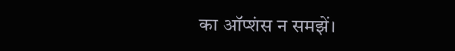का ऑप्शंस न समझें।